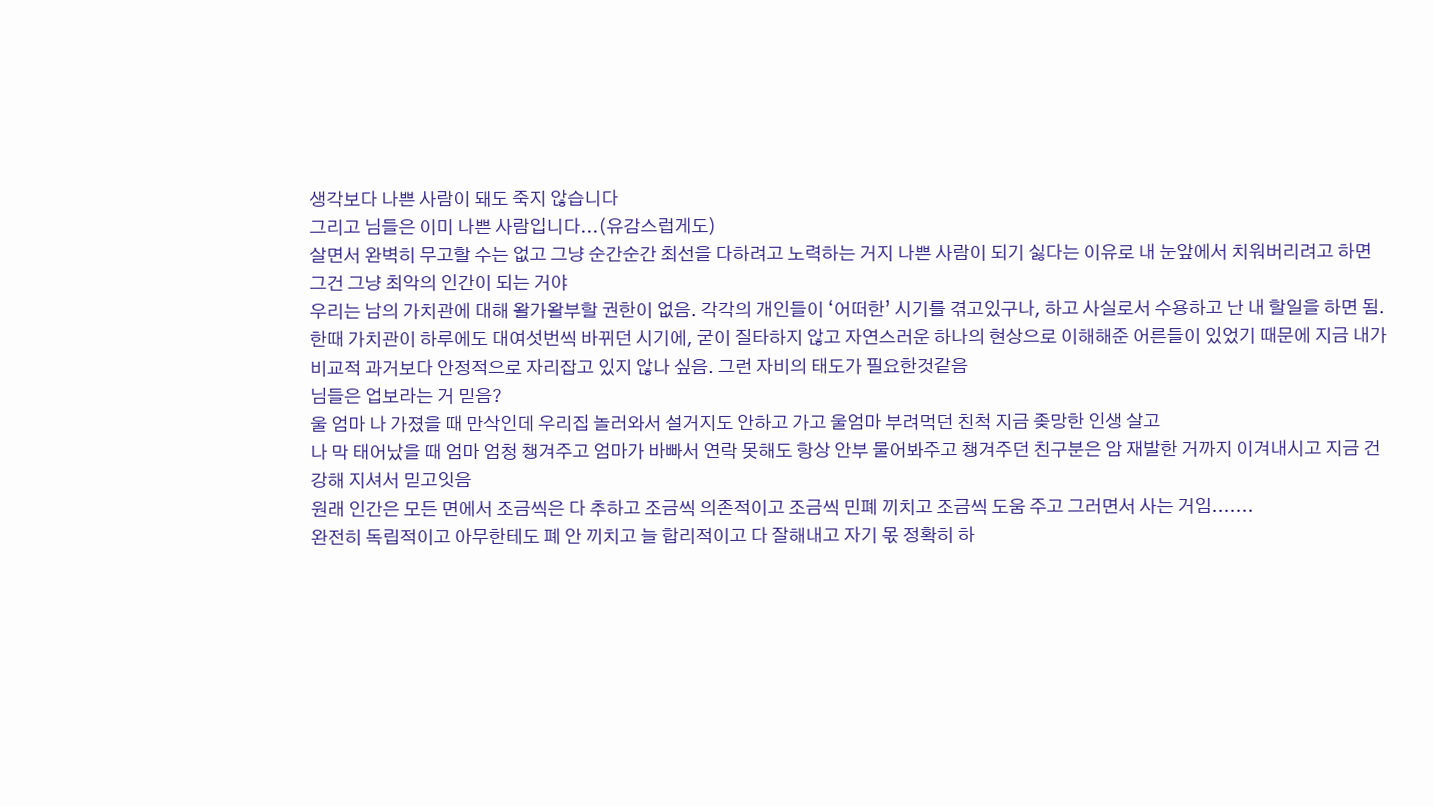생각보다 나쁜 사람이 돼도 죽지 않습니다
그리고 님들은 이미 나쁜 사람입니다...(유감스럽게도)
살면서 완벽히 무고할 수는 없고 그냥 순간순간 최선을 다하려고 노력하는 거지 나쁜 사람이 되기 싫다는 이유로 내 눈앞에서 치워버리려고 하면 그건 그냥 최악의 인간이 되는 거야
우리는 남의 가치관에 대해 왈가왈부할 권한이 없음. 각각의 개인들이 ‘어떠한’ 시기를 겪고있구나, 하고 사실로서 수용하고 난 내 할일을 하면 됨. 한때 가치관이 하루에도 대여섯번씩 바뀌던 시기에, 굳이 질타하지 않고 자연스러운 하나의 현상으로 이해해준 어른들이 있었기 때문에 지금 내가 비교적 과거보다 안정적으로 자리잡고 있지 않나 싶음. 그런 자비의 태도가 필요한것같음
님들은 업보라는 거 믿음?
울 엄마 나 가졌을 때 만삭인데 우리집 놀러와서 설거지도 안하고 가고 울엄마 부려먹던 친척 지금 좆망한 인생 살고
나 막 태어났을 때 엄마 엄청 챙겨주고 엄마가 바빠서 연락 못해도 항상 안부 물어봐주고 챙겨주던 친구분은 암 재발한 거까지 이겨내시고 지금 건강해 지셔서 믿고잇음
원래 인간은 모든 면에서 조금씩은 다 추하고 조금씩 의존적이고 조금씩 민폐 끼치고 조금씩 도움 주고 그러면서 사는 거임.......
완전히 독립적이고 아무한테도 폐 안 끼치고 늘 합리적이고 다 잘해내고 자기 몫 정확히 하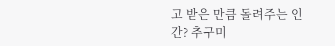고 받은 만큼 돌려주는 인간? 추구미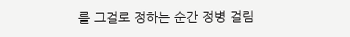를 그걸로 정하는 순간 정병 걸림